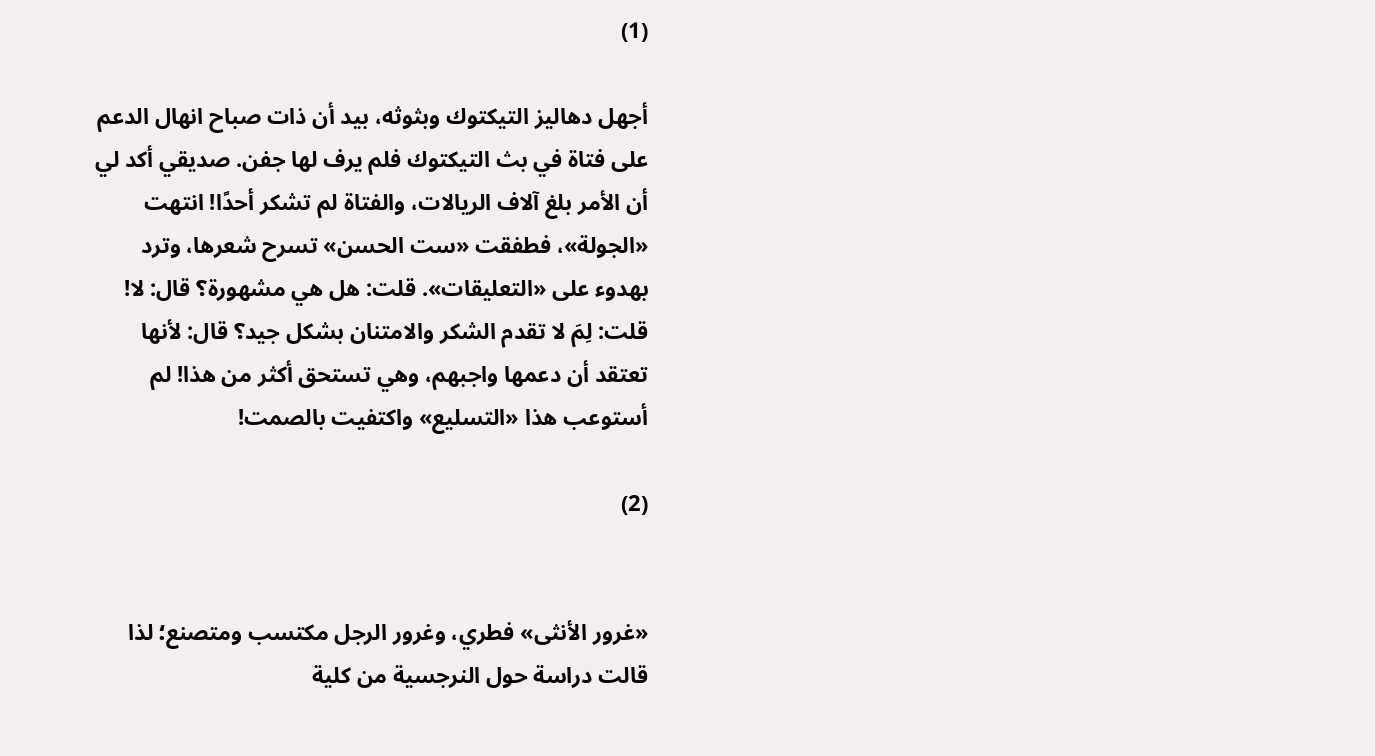(1)

أجهل دهاليز التيكتوك وبثوثه، بيد أن ذات صباح انهال الدعم على فتاة في بث التيكتوك فلم يرف لها جفن. صديقي أكد لي أن الأمر بلغ آلاف الريالات، والفتاة لم تشكر أحدًا! انتهت «الجولة»، فطفقت «ست الحسن» تسرح شعرها، وترد بهدوء على «التعليقات». قلت: هل هي مشهورة؟ قال: لا! قلت: لِمَ لا تقدم الشكر والامتنان بشكل جيد؟ قال: لأنها تعتقد أن دعمها واجبهم، وهي تستحق أكثر من هذا! لم أستوعب هذا «التسليع» واكتفيت بالصمت!

(2)


«غرور الأنثى» فطري، وغرور الرجل مكتسب ومتصنع؛ لذا قالت دراسة حول النرجسية من كلية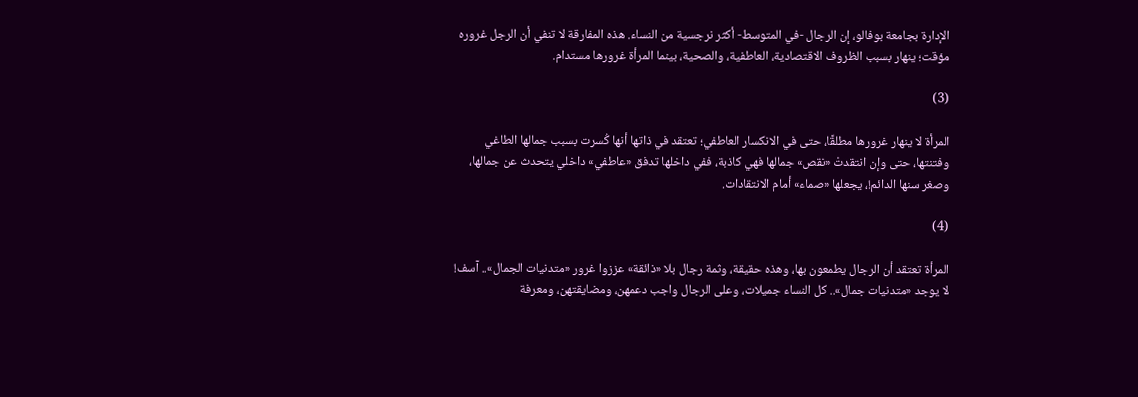الإدارة بجامعة بوفالو، إن الرجال -في المتوسط- أكثر نرجسية من النساء. هذه المفارقة لا تنفي أن الرجل غروره مؤقت؛ ينهار بسبب الظروف الاقتصادية، العاطفية، والصحية، بينما المرأة غرورها مستدام.

(3)

المرأة لا ينهار غرورها مطلقًا، حتى في الانكسار العاطفي؛ تعتقد في ذاتها أنها كُسرت بسبب جمالها الطاغي وفتنتها، حتى وإن انتقدتْ «نقص» جمالها فهي كاذبة، ففي داخلها تدفق «عاطفي» داخلي يتحدث عن جمالها، وصغر سنها الدائم!، يجعلها «صماء» أمام الانتقادات.

(4)

المرأة تعتقد أن الرجال يطمعون بها، وهذه حقيقة، وثمة رجال بلا «ذائقة» عززوا غرور «متدنيات الجمال».. آسف! لا يوجد «متدنيات جمال».. كل النساء جميلات، وعلى الرجال واجب دعمهن، ومضايقتهن، ومعرفة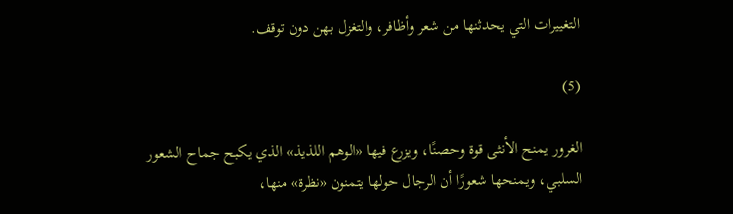التغييرات التي يحدثنها من شعر وأظافر، والتغزل بهن دون توقف.

(5)

الغرور يمنح الأنثى قوة وحصنًا، ويزرع فيها «الوهم اللذيذ» الذي يكبح جماح الشعور السلبي، ويمنحها شعورًا أن الرجال حولها يتمنون «نظرة» منها،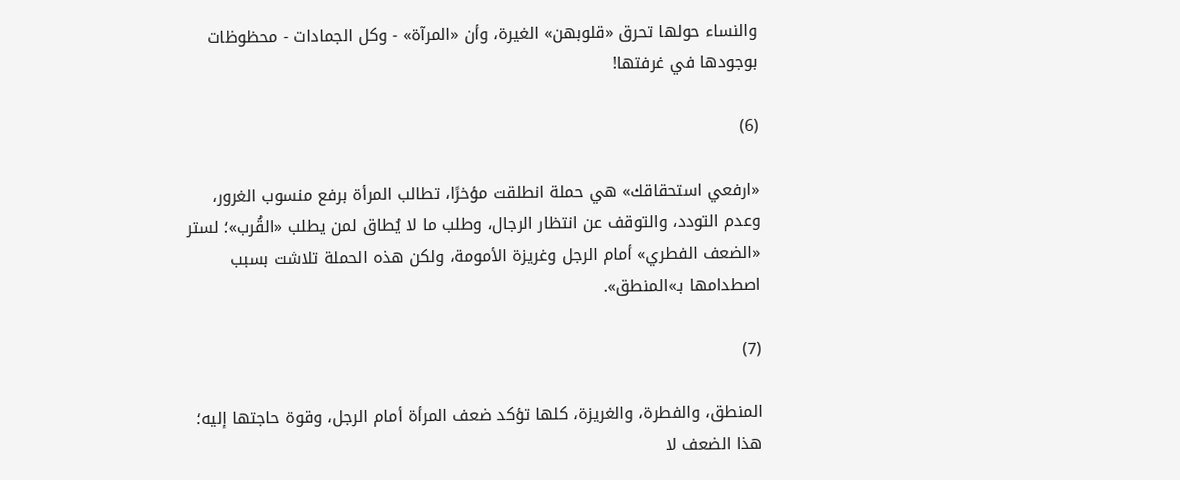والنساء حولها تحرق «قلوبهن» الغيرة، وأن «المرآة» - وكل الجمادات - محظوظات بوجودها في غرفتها!

(6)

«ارفعي استحقاقك» هي حملة انطلقت مؤخرًا، تطالب المرأة برفع منسوب الغرور، وعدم التودد، والتوقف عن انتظار الرجال، وطلب ما لا يُطاق لمن يطلب «القُرب»؛ لستر «الضعف الفطري» أمام الرجل وغريزة الأمومة، ولكن هذه الحملة تلاشت بسبب اصطدامها بـ»المنطق».

(7)

المنطق، والفطرة، والغريزة، كلها تؤكد ضعف المرأة أمام الرجل، وقوة حاجتها إليه؛ هذا الضعف لا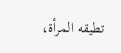تطيقه المرأة،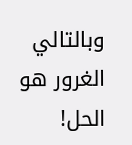وبالتالي الغرور هو الحل!